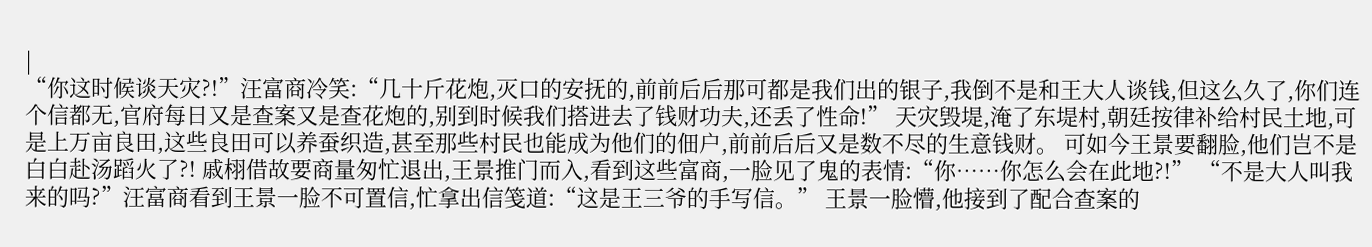|
“你这时候谈天灾?!”汪富商冷笑:“几十斤花炮,灭口的安抚的,前前后后那可都是我们出的银子,我倒不是和王大人谈钱,但这么久了,你们连个信都无,官府每日又是查案又是查花炮的,别到时候我们搭进去了钱财功夫,还丢了性命!” 天灾毁堤,淹了东堤村,朝廷按律补给村民土地,可是上万亩良田,这些良田可以养蚕织造,甚至那些村民也能成为他们的佃户,前前后后又是数不尽的生意钱财。 可如今王景要翻脸,他们岂不是白白赴汤蹈火了?! 戚栩借故要商量匆忙退出,王景推门而入,看到这些富商,一脸见了鬼的表情:“你……你怎么会在此地?!” “不是大人叫我来的吗?”汪富商看到王景一脸不可置信,忙拿出信笺道:“这是王三爷的手写信。” 王景一脸懵,他接到了配合查案的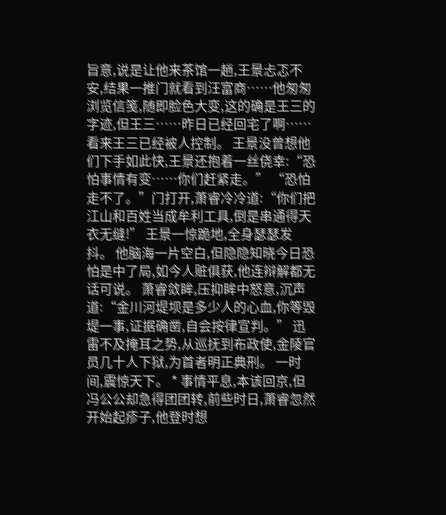旨意,说是让他来茶馆一趟,王景忐忑不安,结果一推门就看到汪富商……他匆匆浏览信笺,随即脸色大变,这的确是王三的字迹,但王三……昨日已经回宅了啊…… 看来王三已经被人控制。 王景没曾想他们下手如此快,王景还抱着一丝侥幸:“恐怕事情有变……你们赶紧走。” “恐怕走不了。”门打开,萧睿冷冷道:“你们把江山和百姓当成牟利工具,倒是串通得天衣无缝!” 王景一惊跪地,全身瑟瑟发抖。 他脑海一片空白,但隐隐知晓今日恐怕是中了局,如今人赃俱获,他连辩解都无话可说。 萧睿敛眸,压抑眸中怒意,沉声道:“金川河堤坝是多少人的心血,你等毁堤一事,证据确凿,自会按律宣判。” 迅雷不及掩耳之势,从巡抚到布政使,金陵官员几十人下狱,为首者明正典刑。 一时间,震惊天下。 * 事情平息,本该回京,但冯公公却急得团团转,前些时日,萧睿忽然开始起疹子,他登时想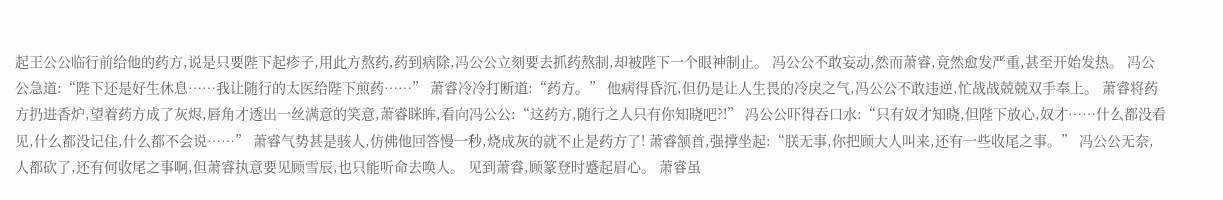起王公公临行前给他的药方,说是只要陛下起疹子,用此方熬药,药到病除,冯公公立刻要去抓药熬制,却被陛下一个眼神制止。 冯公公不敢妄动,然而萧睿,竟然愈发严重,甚至开始发热。 冯公公急道:“陛下还是好生休息……我让随行的太医给陛下煎药……” 萧睿冷冷打断道:“药方。” 他病得昏沉,但仍是让人生畏的冷戾之气,冯公公不敢违逆,忙战战兢兢双手奉上。 萧睿将药方扔进香炉,望着药方成了灰烬,唇角才透出一丝满意的笑意,萧睿眯眸,看向冯公公:“这药方,随行之人只有你知晓吧?!” 冯公公吓得吞口水:“只有奴才知晓,但陛下放心,奴才……什么都没看见,什么都没记住,什么都不会说……” 萧睿气势甚是骇人,仿佛他回答慢一秒,烧成灰的就不止是药方了! 萧睿颔首,强撑坐起:“朕无事,你把顾大人叫来,还有一些收尾之事。” 冯公公无奈,人都砍了,还有何收尾之事啊,但萧睿执意要见顾雪辰,也只能听命去唤人。 见到萧睿,顾篆登时蹙起眉心。 萧睿虽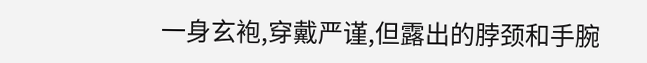一身玄袍,穿戴严谨,但露出的脖颈和手腕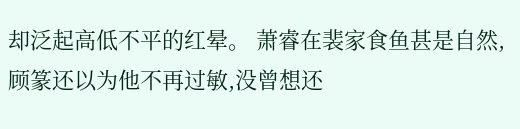却泛起高低不平的红晕。 萧睿在裴家食鱼甚是自然,顾篆还以为他不再过敏,没曾想还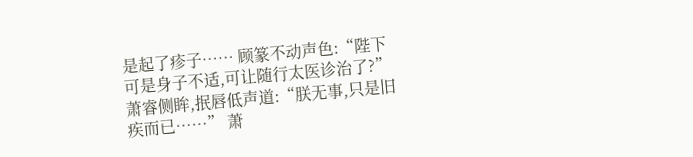是起了疹子…… 顾篆不动声色:“陛下可是身子不适,可让随行太医诊治了?” 萧睿侧眸,抿唇低声道:“朕无事,只是旧疾而已……” 萧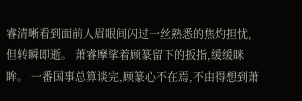睿清晰看到面前人眉眼间闪过一丝熟悉的焦灼担忧,但转瞬即逝。 萧睿摩挲着顾篆留下的扳指,缓缓眯眸。 一番国事总算谈完,顾篆心不在焉,不由得想到萧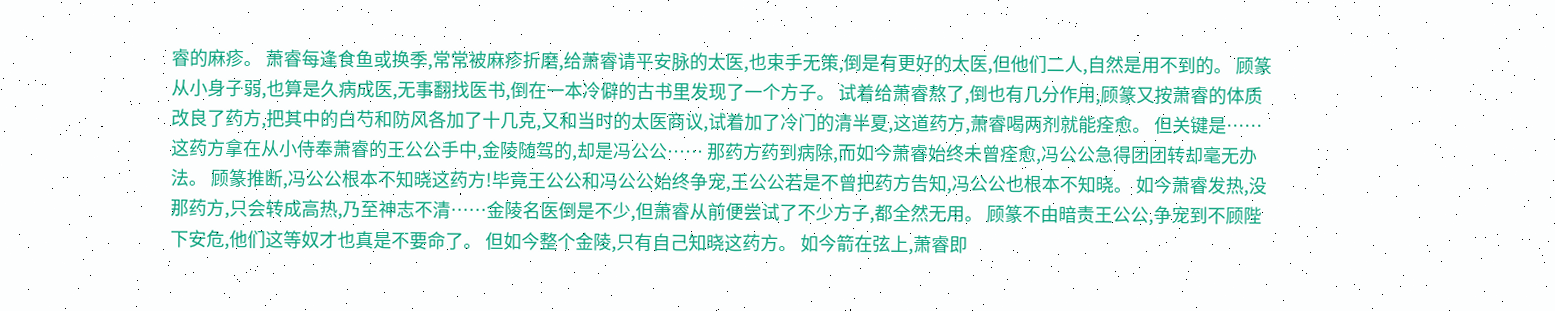睿的麻疹。 萧睿每逢食鱼或换季,常常被麻疹折磨,给萧睿请平安脉的太医,也束手无策,倒是有更好的太医,但他们二人,自然是用不到的。 顾篆从小身子弱,也算是久病成医,无事翻找医书,倒在一本冷僻的古书里发现了一个方子。 试着给萧睿熬了,倒也有几分作用,顾篆又按萧睿的体质改良了药方,把其中的白芍和防风各加了十几克,又和当时的太医商议,试着加了冷门的清半夏,这道药方,萧睿喝两剂就能痊愈。 但关键是……这药方拿在从小侍奉萧睿的王公公手中,金陵随驾的,却是冯公公…… 那药方药到病除,而如今萧睿始终未曾痊愈,冯公公急得团团转却毫无办法。 顾篆推断,冯公公根本不知晓这药方!毕竟王公公和冯公公始终争宠,王公公若是不曾把药方告知,冯公公也根本不知晓。 如今萧睿发热,没那药方,只会转成高热,乃至神志不清……金陵名医倒是不少,但萧睿从前便尝试了不少方子,都全然无用。 顾篆不由暗责王公公,争宠到不顾陛下安危,他们这等奴才也真是不要命了。 但如今整个金陵,只有自己知晓这药方。 如今箭在弦上,萧睿即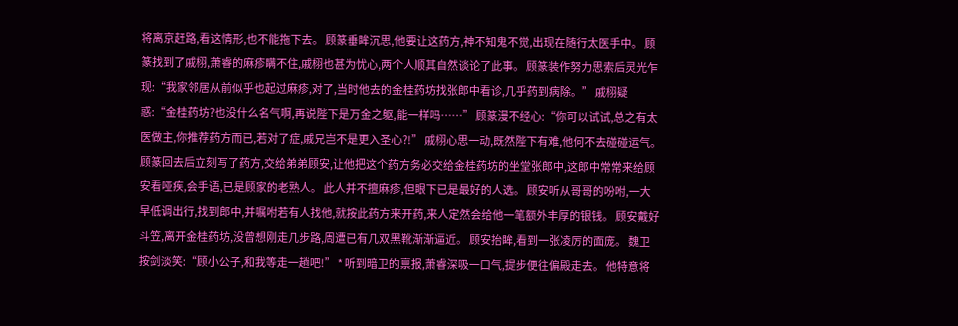将离京赶路,看这情形,也不能拖下去。 顾篆垂眸沉思,他要让这药方,神不知鬼不觉,出现在随行太医手中。 顾篆找到了戚栩,萧睿的麻疹瞒不住,戚栩也甚为忧心,两个人顺其自然谈论了此事。 顾篆装作努力思索后灵光乍现:“我家邻居从前似乎也起过麻疹,对了,当时他去的金桂药坊找张郎中看诊,几乎药到病除。” 戚栩疑惑:“金桂药坊?也没什么名气啊,再说陛下是万金之躯,能一样吗……” 顾篆漫不经心:“你可以试试,总之有太医做主,你推荐药方而已,若对了症,戚兄岂不是更入圣心?!” 戚栩心思一动,既然陛下有难,他何不去碰碰运气。 顾篆回去后立刻写了药方,交给弟弟顾安,让他把这个药方务必交给金桂药坊的坐堂张郎中,这郎中常常来给顾安看哑疾,会手语,已是顾家的老熟人。 此人并不擅麻疹,但眼下已是最好的人选。 顾安听从哥哥的吩咐,一大早低调出行,找到郎中,并嘱咐若有人找他,就按此药方来开药,来人定然会给他一笔额外丰厚的银钱。 顾安戴好斗笠,离开金桂药坊,没曾想刚走几步路,周遭已有几双黑靴渐渐逼近。 顾安抬眸,看到一张凌厉的面庞。 魏卫按剑淡笑:“顾小公子,和我等走一趟吧!” * 听到暗卫的禀报,萧睿深吸一口气,提步便往偏殿走去。 他特意将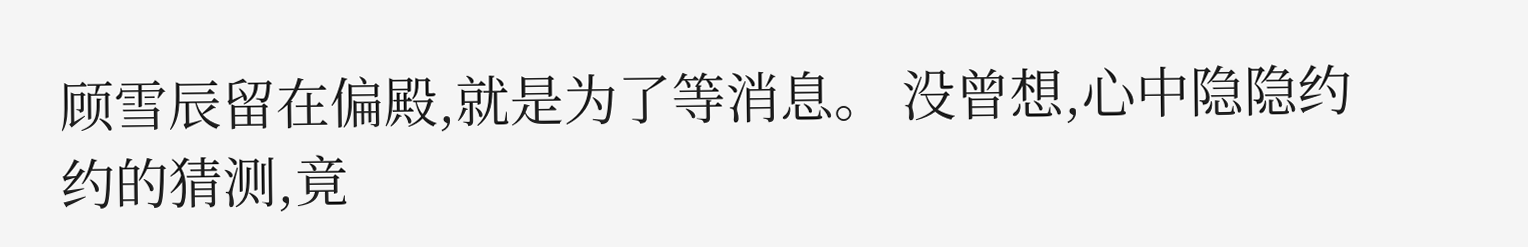顾雪辰留在偏殿,就是为了等消息。 没曾想,心中隐隐约约的猜测,竟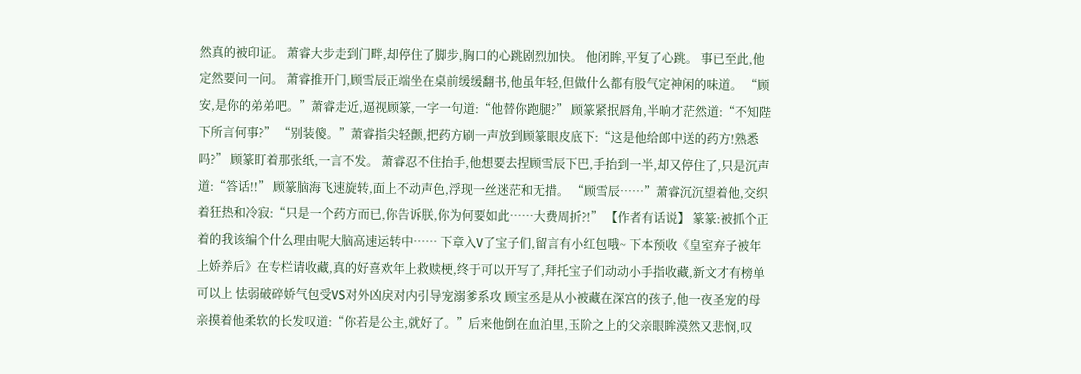然真的被印证。 萧睿大步走到门畔,却停住了脚步,胸口的心跳剧烈加快。 他闭眸,平复了心跳。 事已至此,他定然要问一问。 萧睿推开门,顾雪辰正端坐在桌前缓缓翻书,他虽年轻,但做什么都有股气定神闲的味道。 “顾安,是你的弟弟吧。”萧睿走近,逼视顾篆,一字一句道:“他替你跑腿?” 顾篆紧抿唇角,半晌才茫然道:“不知陛下所言何事?” “别装傻。”萧睿指尖轻颤,把药方刷一声放到顾篆眼皮底下:“这是他给郎中送的药方!熟悉吗?” 顾篆盯着那张纸,一言不发。 萧睿忍不住抬手,他想要去捏顾雪辰下巴,手抬到一半,却又停住了,只是沉声道:“答话!!” 顾篆脑海飞速旋转,面上不动声色,浮现一丝迷茫和无措。 “顾雪辰……”萧睿沉沉望着他,交织着狂热和冷寂:“只是一个药方而已,你告诉朕,你为何要如此……大费周折?!” 【作者有话说】 篆篆:被抓个正着的我该编个什么理由呢大脑高速运转中…… 下章入V了宝子们,留言有小红包哦~ 下本预收《皇室弃子被年上娇养后》在专栏请收藏,真的好喜欢年上救赎梗,终于可以开写了,拜托宝子们动动小手指收藏,新文才有榜单可以上 怯弱破碎娇气包受VS对外凶戾对内引导宠溺爹系攻 顾宝丞是从小被藏在深宫的孩子,他一夜圣宠的母亲摸着他柔软的长发叹道:“你若是公主,就好了。”后来他倒在血泊里,玉阶之上的父亲眼眸漠然又悲悯,叹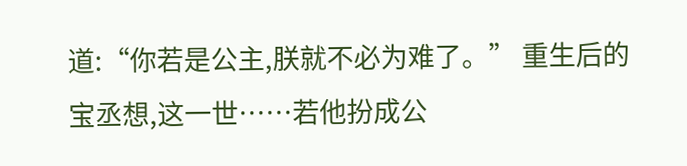道:“你若是公主,朕就不必为难了。” 重生后的宝丞想,这一世……若他扮成公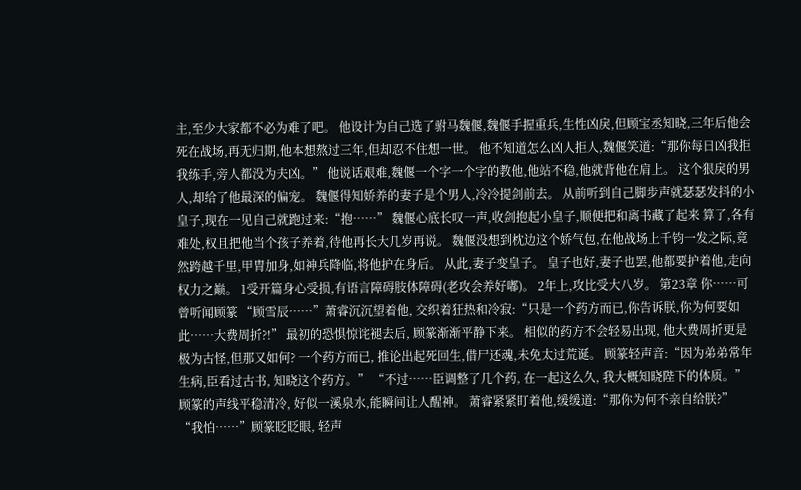主,至少大家都不必为难了吧。 他设计为自己选了驸马魏偃,魏偃手握重兵,生性凶戾,但顾宝丞知晓,三年后他会死在战场,再无归期,他本想熬过三年,但却忍不住想一世。 他不知道怎么凶人拒人,魏偃笑道:“那你每日凶我拒我练手,旁人都没为夫凶。” 他说话艰难,魏偃一个字一个字的教他,他站不稳,他就背他在肩上。 这个狠戾的男人,却给了他最深的偏宠。 魏偃得知娇养的妻子是个男人,冷冷提剑前去。 从前听到自己脚步声就瑟瑟发抖的小皇子,现在一见自己就跑过来:“抱……” 魏偃心底长叹一声,收剑抱起小皇子,顺便把和离书藏了起来 算了,各有难处,权且把他当个孩子养着,待他再长大几岁再说。 魏偃没想到枕边这个娇气包,在他战场上千钧一发之际,竟然跨越千里,甲胄加身,如神兵降临,将他护在身后。 从此,妻子变皇子。 皇子也好,妻子也罢,他都要护着他,走向权力之巅。 1受开篇身心受损,有语言障碍肢体障碍(老攻会养好嘟)。 2年上,攻比受大八岁。 第23章 你……可曾听闻顾篆 “顾雪辰……”萧睿沉沉望着他, 交织着狂热和冷寂:“只是一个药方而已,你告诉朕,你为何要如此……大费周折?!” 最初的恐惧惊诧褪去后, 顾篆渐渐平静下来。 相似的药方不会轻易出现, 他大费周折更是极为古怪,但那又如何? 一个药方而已, 推论出起死回生,借尸还魂,未免太过荒诞。 顾篆轻声音:“因为弟弟常年生病,臣看过古书, 知晓这个药方。” “不过……臣调整了几个药, 在一起这么久, 我大概知晓陛下的体质。” 顾篆的声线平稳清冷, 好似一溪泉水,能瞬间让人醒神。 萧睿紧紧盯着他,缓缓道:“那你为何不亲自给朕?” “我怕……”顾篆眨眨眼, 轻声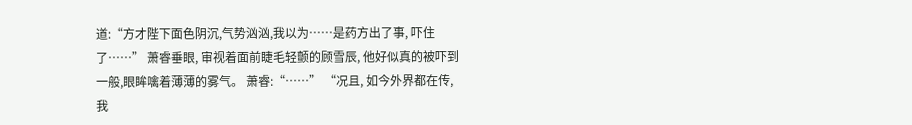道:“方才陛下面色阴沉,气势汹汹,我以为……是药方出了事, 吓住了……” 萧睿垂眼, 审视着面前睫毛轻颤的顾雪辰, 他好似真的被吓到一般,眼眸噙着薄薄的雾气。 萧睿:“……” “况且, 如今外界都在传, 我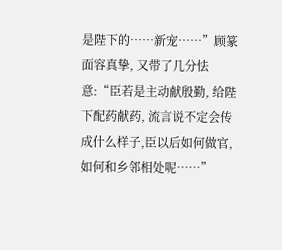是陛下的……新宠……”顾篆面容真挚, 又带了几分怯意:“臣若是主动献殷勤, 给陛下配药献药, 流言说不定会传成什么样子,臣以后如何做官,如何和乡邻相处呢……”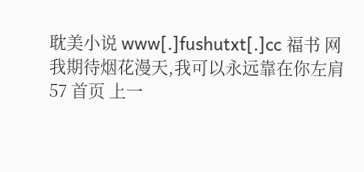耽美小说 www[.]fushutxt[.]cc 福书 网
我期待烟花漫天,我可以永远靠在你左肩
57 首页 上一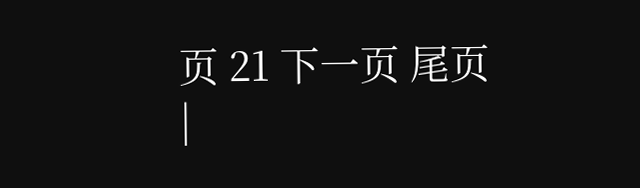页 21 下一页 尾页
|